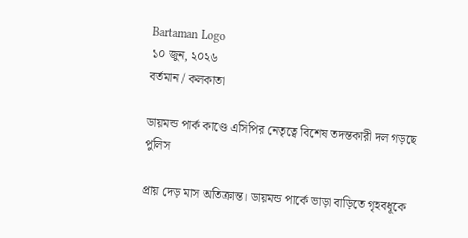Bartaman Logo
১০ জুন, ২০২৬
বর্তমান / কলকাতা

ডায়মন্ড পার্ক কাণ্ডে এসিপির নেতৃত্বে বিশেষ তদন্তকারী দল গড়ছে পুলিস

প্রায় দেড় মাস অতিক্রান্ত। ডায়মন্ড পার্কে ভাড়া বাড়িতে গৃহবধূকে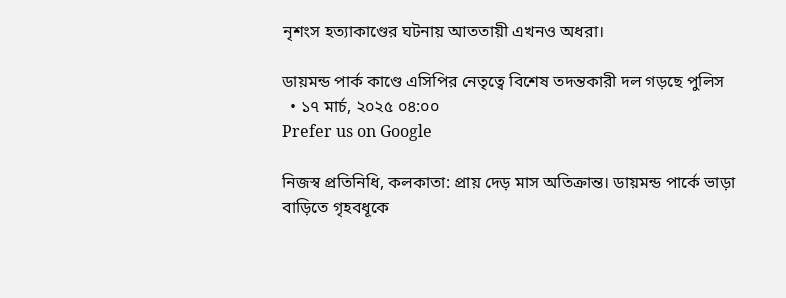নৃশংস হত্যাকাণ্ডের ঘটনায় আততায়ী এখনও অধরা।

ডায়মন্ড পার্ক কাণ্ডে এসিপির নেতৃত্বে বিশেষ তদন্তকারী দল গড়ছে পুলিস
  • ১৭ মার্চ, ২০২৫ ০৪:০০
Prefer us on Google

নিজস্ব প্রতিনিধি, কলকাতা: প্রায় দেড় মাস অতিক্রান্ত। ডায়মন্ড পার্কে ভাড়া বাড়িতে গৃহবধূকে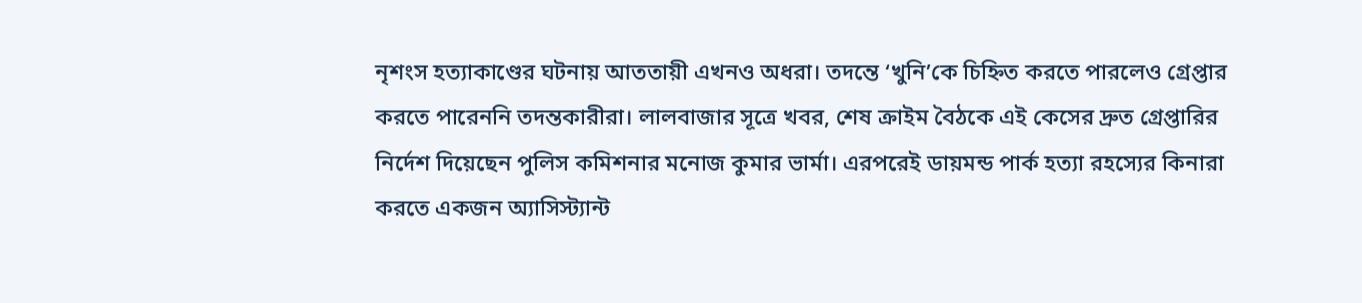নৃশংস হত্যাকাণ্ডের ঘটনায় আততায়ী এখনও অধরা। তদন্তে ‘খুনি’কে চিহ্নিত করতে পারলেও গ্রেপ্তার করতে পারেননি তদন্তকারীরা। লালবাজার সূত্রে খবর, শেষ ক্রাইম বৈঠকে এই কেসের দ্রুত গ্রেপ্তারির নির্দেশ দিয়েছেন পুলিস কমিশনার মনোজ কুমার ভার্মা। এরপরেই ডায়মন্ড পার্ক হত্যা রহস্যের কিনারা করতে একজন অ্যাসিস্ট্যান্ট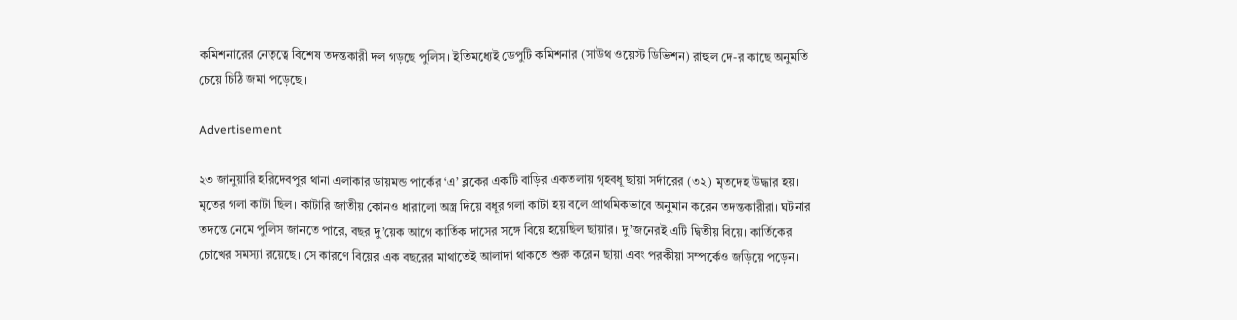কমিশনারের নেতৃত্বে বিশেষ তদন্তকারী দল গড়ছে পুলিস। ইতিমধ্যেই ডেপুটি কমিশনার (সাউথ ওয়েস্ট ডিভিশন) রাহুল দে-র কাছে অনুমতি চেয়ে চিঠি জমা পড়েছে।

Advertisement

২৩ জানুয়ারি হরিদেবপুর থানা এলাকার ডায়মন্ড পার্কের ‘এ’ ব্লকের একটি বাড়ির একতলায় গৃহবধূ ছায়া সর্দারের (৩২) মৃতদেহ উদ্ধার হয়। মৃতের গলা কাটা ছিল। কাটারি জাতীয় কোনও ধারালো অস্ত্র দিয়ে বধূর গলা কাটা হয় বলে প্রাথমিকভাবে অনুমান করেন তদন্তকারীরা। ঘটনার তদন্তে নেমে পুলিস জানতে পারে, বছর দু’য়েক আগে কার্তিক দাসের সঙ্গে বিয়ে হয়েছিল ছায়ার। দু’জনেরই এটি দ্বিতীয় বিয়ে। কার্তিকের চোখের সমস্যা রয়েছে। সে কারণে বিয়ের এক বছরের মাথাতেই আলাদা থাকতে শুরু করেন ছায়া এবং পরকীয়া সম্পর্কেও জড়িয়ে পড়েন।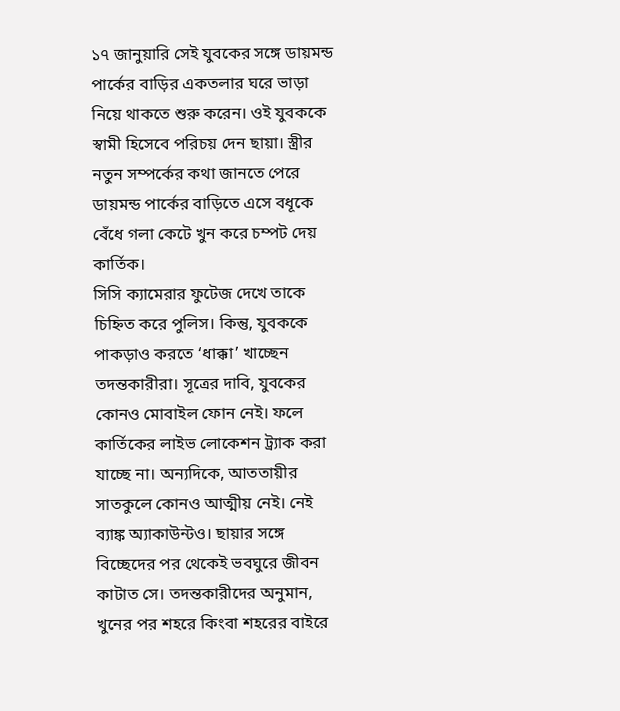১৭ জানুয়ারি সেই যুবকের সঙ্গে ডায়মন্ড পার্কের বাড়ির একতলার ঘরে ভাড়া নিয়ে থাকতে শুরু করেন। ওই যুবককে স্বামী হিসেবে পরিচয় দেন ছায়া। স্ত্রীর নতুন সম্পর্কের কথা জানতে পেরে ডায়মন্ড পার্কের বাড়িতে এসে বধূকে বেঁধে গলা কেটে খুন করে চম্পট দেয় কার্তিক।
সিসি ক্যামেরার ফুটেজ দেখে তাকে চিহ্নিত করে পুলিস। কিন্তু, যুবককে পাকড়াও করতে ‘ধাক্কা’ খাচ্ছেন তদন্তকারীরা। সূত্রের দাবি, যুবকের কোনও মোবাইল ফোন নেই। ফলে কার্তিকের লাইভ লোকেশন ট্র্যাক করা যাচ্ছে না। অন্যদিকে, আততায়ীর সাতকুলে কোনও আত্মীয় নেই। নেই ব্যাঙ্ক অ্যাকাউন্টও। ছায়ার সঙ্গে বিচ্ছেদের পর থেকেই ভবঘুরে জীবন কাটাত সে। তদন্তকারীদের অনুমান, খুনের পর শহরে কিংবা শহরের বাইরে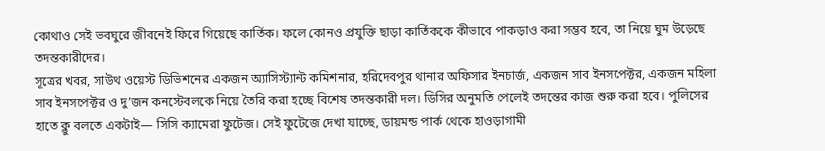কোথাও সেই ভবঘুরে জীবনেই ফিরে গিয়েছে কার্তিক। ফলে কোনও প্রযুক্তি ছাড়া কার্তিককে কীভাবে পাকড়াও করা সম্ভব হবে, তা নিয়ে ঘুম উড়েছে তদন্তকারীদের।
সূত্রের খবর, সাউথ ওয়েস্ট ডিভিশনের একজন অ্যাসিস্ট্যান্ট কমিশনার, হরিদেবপুর থানার অফিসার ইনচার্জ, একজন সাব ইনসপেক্টর, একজন মহিলা সাব ইনসপেক্টর ও দু’জন কনস্টেবলকে নিয়ে তৈরি করা হচ্ছে বিশেষ তদন্তকারী দল। ডিসির অনুমতি পেলেই তদন্তের কাজ শুরু করা হবে। পুলিসের হাতে ক্লু বলতে একটাই— সিসি ক্যামেরা ফুটেজ। সেই ফুটেজে দেখা যাচ্ছে, ডায়মন্ড পার্ক থেকে হাওড়াগামী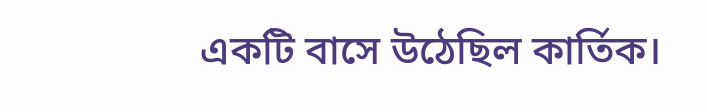একটি বাসে উঠেছিল কার্তিক।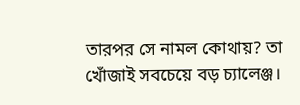তারপর সে নামল কোথায়? তা খোঁজাই সবচেয়ে বড় চ্যালেঞ্জ।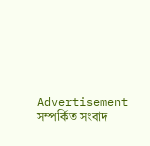Advertisement
সম্পর্কিত সংবাদ